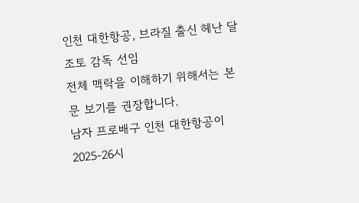인천 대한항공, 브라질 출신 헤난 달 조토 감독 선임
전체 맥락을 이해하기 위해서는 본문 보기를 권장합니다.
남자 프로배구 인천 대한항공이 2025-26시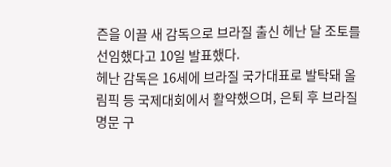즌을 이끌 새 감독으로 브라질 출신 헤난 달 조토를 선임했다고 10일 발표했다.
헤난 감독은 16세에 브라질 국가대표로 발탁돼 올림픽 등 국제대회에서 활약했으며, 은퇴 후 브라질 명문 구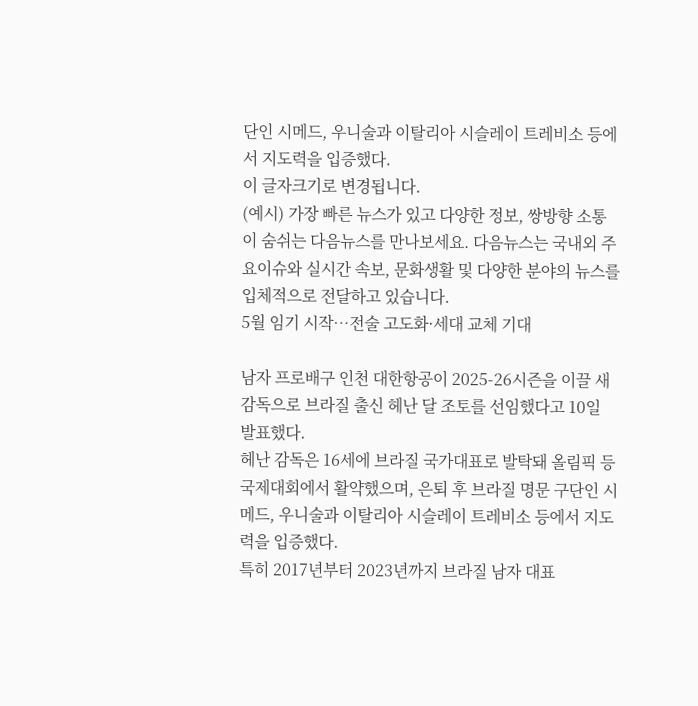단인 시메드, 우니술과 이탈리아 시슬레이 트레비소 등에서 지도력을 입증했다.
이 글자크기로 변경됩니다.
(예시) 가장 빠른 뉴스가 있고 다양한 정보, 쌍방향 소통이 숨쉬는 다음뉴스를 만나보세요. 다음뉴스는 국내외 주요이슈와 실시간 속보, 문화생활 및 다양한 분야의 뉴스를 입체적으로 전달하고 있습니다.
5월 임기 시작…전술 고도화·세대 교체 기대

남자 프로배구 인천 대한항공이 2025-26시즌을 이끌 새 감독으로 브라질 출신 헤난 달 조토를 선임했다고 10일 발표했다.
헤난 감독은 16세에 브라질 국가대표로 발탁돼 올림픽 등 국제대회에서 활약했으며, 은퇴 후 브라질 명문 구단인 시메드, 우니술과 이탈리아 시슬레이 트레비소 등에서 지도력을 입증했다.
특히 2017년부터 2023년까지 브라질 남자 대표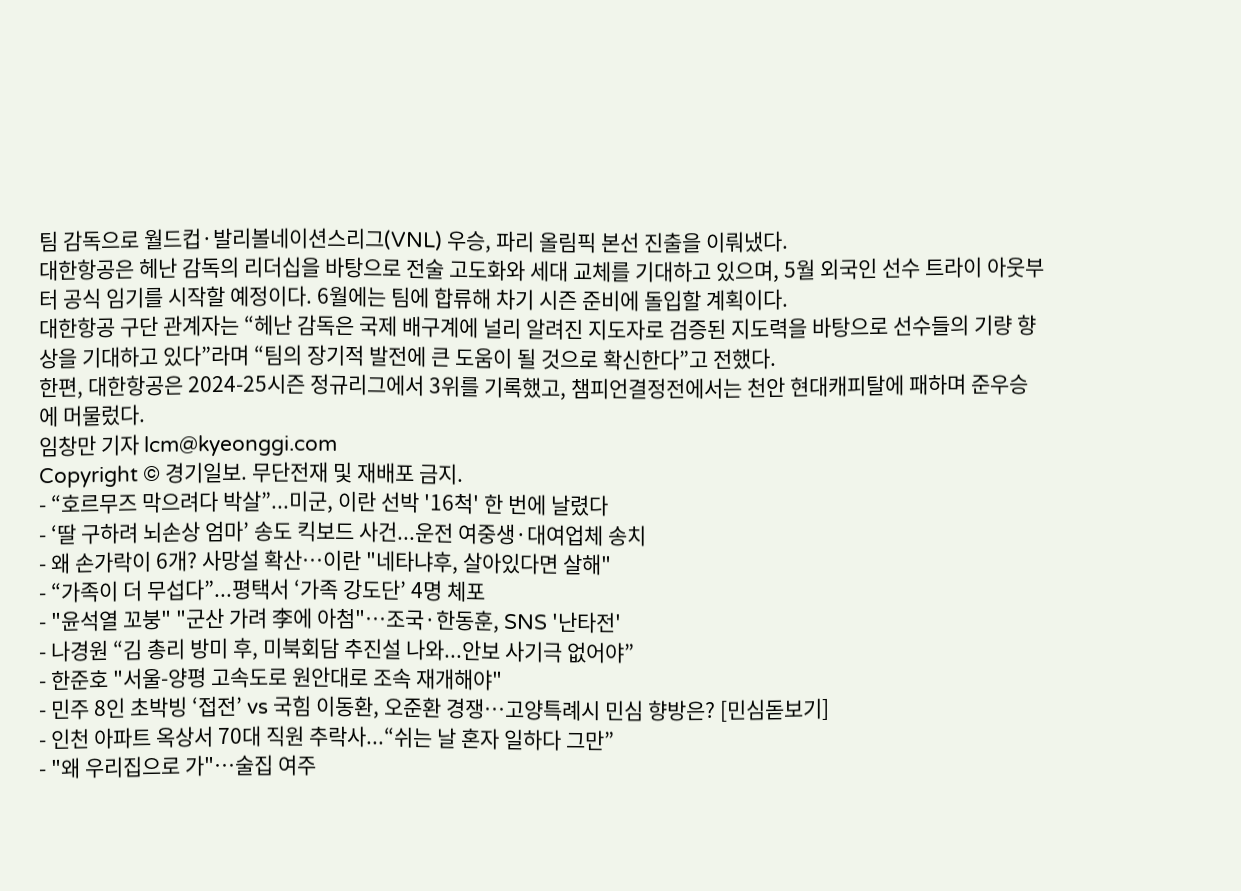팀 감독으로 월드컵·발리볼네이션스리그(VNL) 우승, 파리 올림픽 본선 진출을 이뤄냈다.
대한항공은 헤난 감독의 리더십을 바탕으로 전술 고도화와 세대 교체를 기대하고 있으며, 5월 외국인 선수 트라이 아웃부터 공식 임기를 시작할 예정이다. 6월에는 팀에 합류해 차기 시즌 준비에 돌입할 계획이다.
대한항공 구단 관계자는 “헤난 감독은 국제 배구계에 널리 알려진 지도자로 검증된 지도력을 바탕으로 선수들의 기량 향상을 기대하고 있다”라며 “팀의 장기적 발전에 큰 도움이 될 것으로 확신한다”고 전했다.
한편, 대한항공은 2024-25시즌 정규리그에서 3위를 기록했고, 챔피언결정전에서는 천안 현대캐피탈에 패하며 준우승에 머물렀다.
임창만 기자 lcm@kyeonggi.com
Copyright © 경기일보. 무단전재 및 재배포 금지.
- “호르무즈 막으려다 박살”...미군, 이란 선박 '16척' 한 번에 날렸다
- ‘딸 구하려 뇌손상 엄마’ 송도 킥보드 사건...운전 여중생·대여업체 송치
- 왜 손가락이 6개? 사망설 확산…이란 "네타냐후, 살아있다면 살해"
- “가족이 더 무섭다”...평택서 ‘가족 강도단’ 4명 체포
- "윤석열 꼬붕" "군산 가려 李에 아첨"…조국·한동훈, SNS '난타전'
- 나경원 “김 총리 방미 후, 미북회담 추진설 나와...안보 사기극 없어야”
- 한준호 "서울-양평 고속도로 원안대로 조속 재개해야"
- 민주 8인 초박빙 ‘접전’ vs 국힘 이동환, 오준환 경쟁…고양특례시 민심 향방은? [민심돋보기]
- 인천 아파트 옥상서 70대 직원 추락사...“쉬는 날 혼자 일하다 그만”
- "왜 우리집으로 가"…술집 여주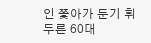인 쫓아가 둔기 휘두른 60대